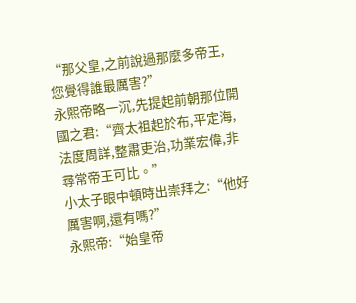“那父皇,之前說過那麼多帝王,您覺得誰最厲害?”
永熙帝略一沉,先提起前朝那位開國之君:“齊太祖起於布,平定海,法度周詳,整肅吏治,功業宏偉,非尋常帝王可比。”
小太子眼中頓時出崇拜之:“他好厲害啊,還有嗎?”
永熙帝:“始皇帝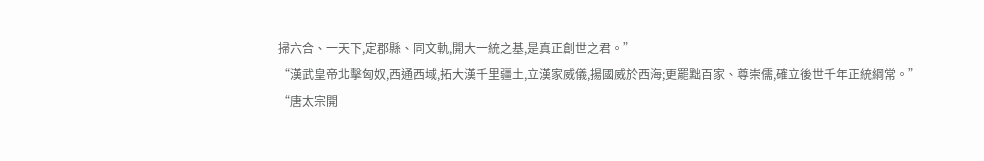掃六合、一天下,定郡縣、同文軌,開大一統之基,是真正創世之君。”
“漢武皇帝北擊匈奴,西通西域,拓大漢千里疆土,立漢家威儀,揚國威於西海;更罷黜百家、尊崇儒,確立後世千年正統綱常。”
“唐太宗開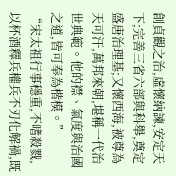創貞觀之治,虛懷納諫,安定天下;完善三省六部與科舉,奠定盛唐治理基;又懷西海,被尊為天可汗,萬邦來朝,堪稱一代治世典範。他的襟、氣度與治國之道,皆可奉為楷模。”
“宋太祖行事穩重,不嗜殺戮,以杯酒釋兵權兵不刃化解禍,既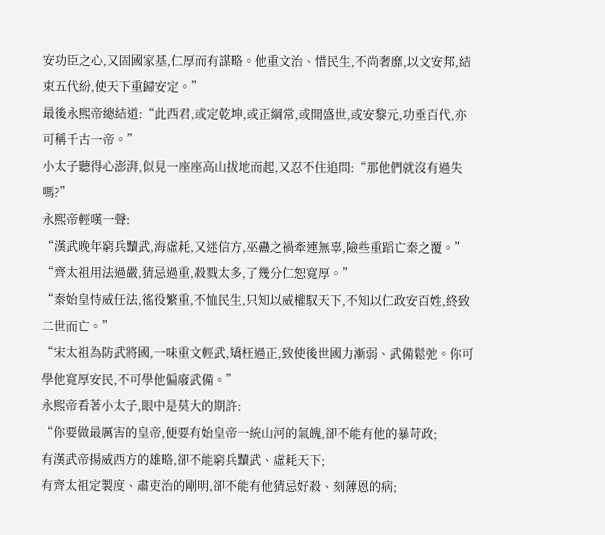安功臣之心,又固國家基,仁厚而有謀略。他重文治、惜民生,不尚奢靡,以文安邦,結束五代紛,使天下重歸安定。”
最後永熙帝總結道:“此西君,或定乾坤,或正綱常,或開盛世,或安黎元,功垂百代,亦可稱千古一帝。”
小太子聽得心澎湃,似見一座座高山拔地而起,又忍不住追問:“那他們就沒有過失嗎?”
永熙帝輕嘆一聲:
“漢武晚年窮兵黷武,海虛耗,又迷信方,巫蠱之禍牽連無辜,險些重蹈亡秦之覆。”
“齊太祖用法過嚴,猜忌過重,殺戮太多,了幾分仁恕寬厚。”
“秦始皇恃威任法,徭役繁重,不恤民生,只知以威權馭天下,不知以仁政安百姓,終致二世而亡。”
“宋太祖為防武將國,一味重文輕武,矯枉過正,致使後世國力漸弱、武備鬆弛。你可學他寬厚安民,不可學他偏廢武備。”
永熙帝看著小太子,眼中是莫大的期許:
“你要做最厲害的皇帝,便要有始皇帝一統山河的氣魄,卻不能有他的暴苛政;
有漢武帝揚威西方的雄略,卻不能窮兵黷武、虛耗天下;
有齊太祖定製度、肅吏治的剛明,卻不能有他猜忌好殺、刻薄恩的病;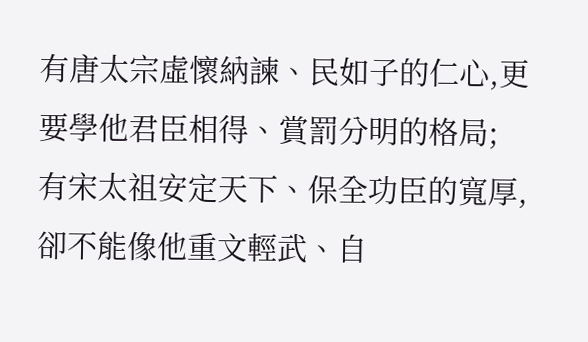有唐太宗虛懷納諫、民如子的仁心,更要學他君臣相得、賞罰分明的格局;
有宋太祖安定天下、保全功臣的寬厚,卻不能像他重文輕武、自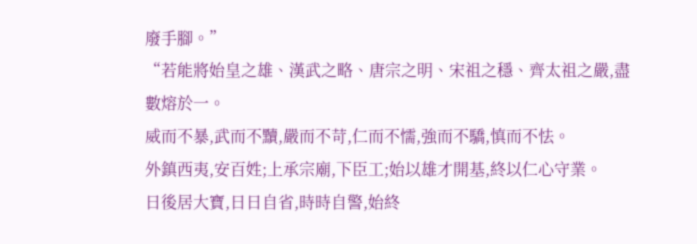廢手腳。”
“若能將始皇之雄、漢武之略、唐宗之明、宋祖之穩、齊太祖之嚴,盡數熔於一。
威而不暴,武而不黷,嚴而不苛,仁而不懦,強而不驕,慎而不怯。
外鎮西夷,安百姓;上承宗廟,下臣工;始以雄才開基,終以仁心守業。
日後居大寶,日日自省,時時自警,始終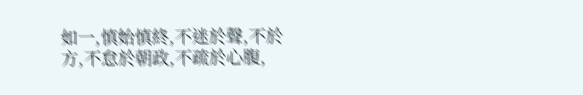如一,慎始慎終,不迷於聲,不於方,不怠於朝政,不疏於心腹,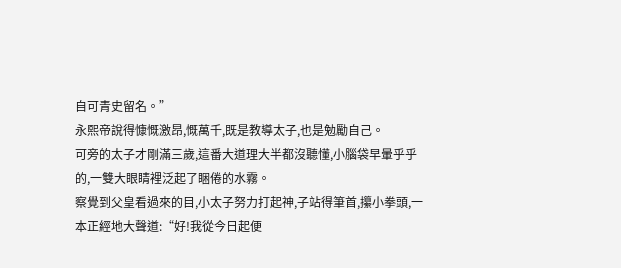自可青史留名。”
永熙帝說得慷慨激昂,慨萬千,既是教導太子,也是勉勵自己。
可旁的太子才剛滿三歲,這番大道理大半都沒聽懂,小腦袋早暈乎乎的,一雙大眼睛裡泛起了睏倦的水霧。
察覺到父皇看過來的目,小太子努力打起神,子站得筆首,攥小拳頭,一本正經地大聲道:“好!我從今日起便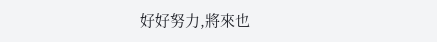好好努力,將來也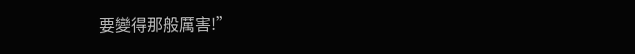要變得那般厲害!”